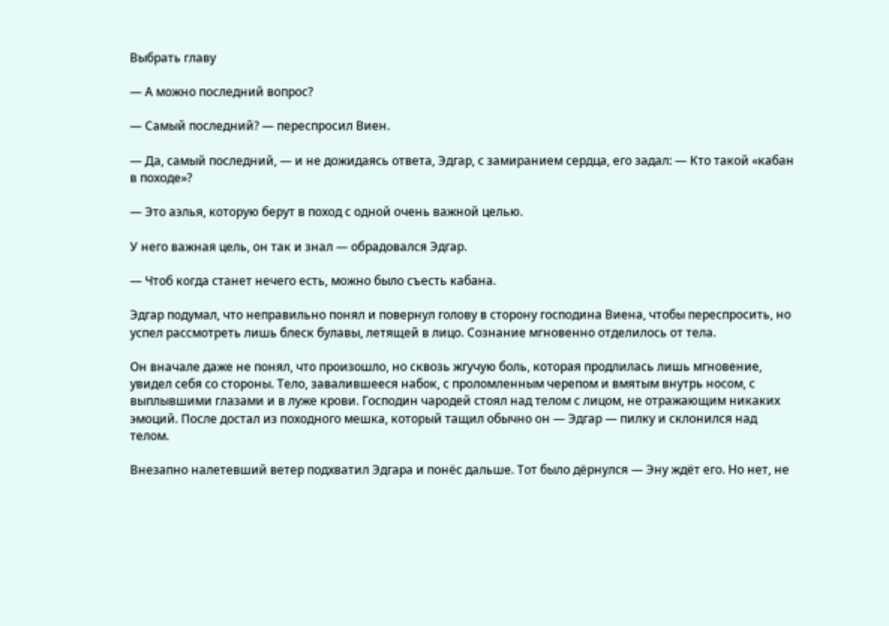Выбрать главу

— А можно последний вопрос?

— Самый последний? — переспросил Виен.

— Да, самый последний, — и не дожидаясь ответа, Эдгар, с замиранием сердца, его задал: — Кто такой «кабан в походе»?

— Это аэлья, которую берут в поход с одной очень важной целью.

У него важная цель, он так и знал — обрадовался Эдгар.

— Чтоб когда станет нечего есть, можно было съесть кабана.

Эдгар подумал, что неправильно понял и повернул голову в сторону господина Виена, чтобы переспросить, но успел рассмотреть лишь блеск булавы, летящей в лицо. Сознание мгновенно отделилось от тела.

Он вначале даже не понял, что произошло, но сквозь жгучую боль, которая продлилась лишь мгновение, увидел себя со стороны. Тело, завалившееся набок, с проломленным черепом и вмятым внутрь носом, с выплывшими глазами и в луже крови. Господин чародей стоял над телом с лицом, не отражающим никаких эмоций. После достал из походного мешка, который тащил обычно он — Эдгар — пилку и склонился над телом.

Внезапно налетевший ветер подхватил Эдгара и понёс дальше. Тот было дёрнулся — Эну ждёт его. Но нет, не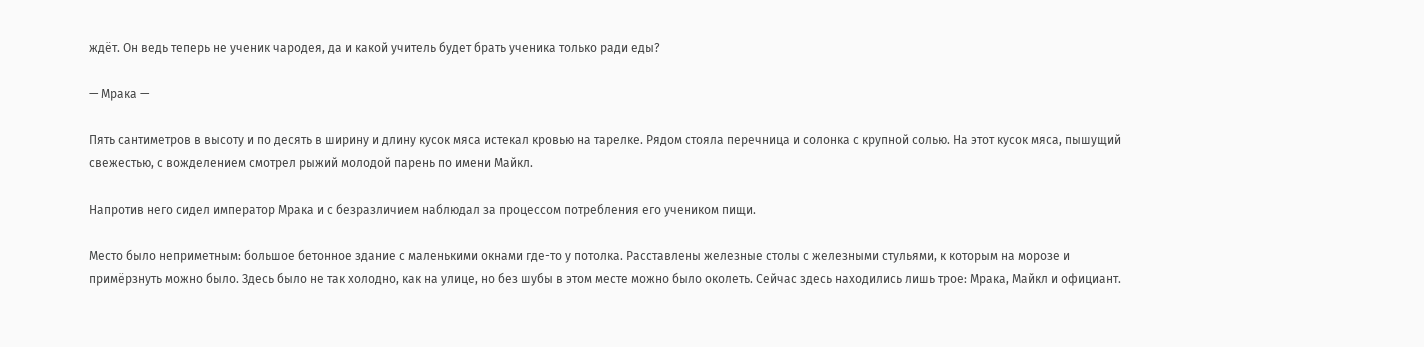ждёт. Он ведь теперь не ученик чародея, да и какой учитель будет брать ученика только ради еды?

— Мрака —

Пять сантиметров в высоту и по десять в ширину и длину кусок мяса истекал кровью на тарелке. Рядом стояла перечница и солонка с крупной солью. На этот кусок мяса, пышущий свежестью, с вожделением смотрел рыжий молодой парень по имени Майкл.

Напротив него сидел император Мрака и с безразличием наблюдал за процессом потребления его учеником пищи.

Место было неприметным: большое бетонное здание с маленькими окнами где-то у потолка. Расставлены железные столы с железными стульями, к которым на морозе и примёрзнуть можно было. Здесь было не так холодно, как на улице, но без шубы в этом месте можно было околеть. Сейчас здесь находились лишь трое: Мрака, Майкл и официант.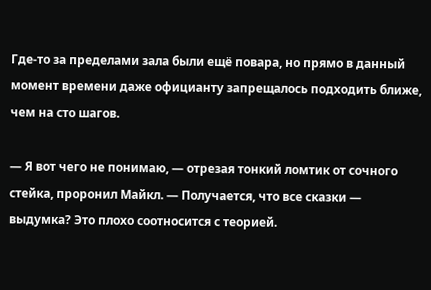Где-то за пределами зала были ещё повара, но прямо в данный момент времени даже официанту запрещалось подходить ближе, чем на сто шагов.

— Я вот чего не понимаю, — отрезая тонкий ломтик от сочного стейка, проронил Майкл. — Получается, что все сказки — выдумка? Это плохо соотносится с теорией.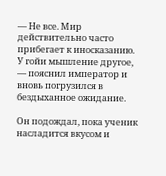— Не все. Мир действительно часто прибегает к иносказанию. У гойи мышление другое, — пояснил император и вновь погрузился в бездыханное ожидание.

Он подождал, пока ученик насладится вкусом и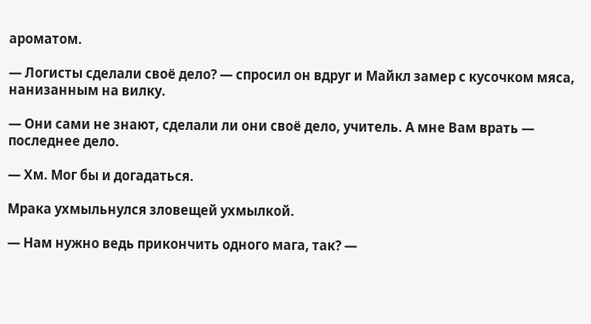ароматом.

— Логисты сделали своё дело? — спросил он вдруг и Майкл замер с кусочком мяса, нанизанным на вилку.

— Они сами не знают, сделали ли они своё дело, учитель. А мне Вам врать — последнее дело.

— Хм. Мог бы и догадаться.

Мрака ухмыльнулся зловещей ухмылкой.

— Нам нужно ведь прикончить одного мага, так? —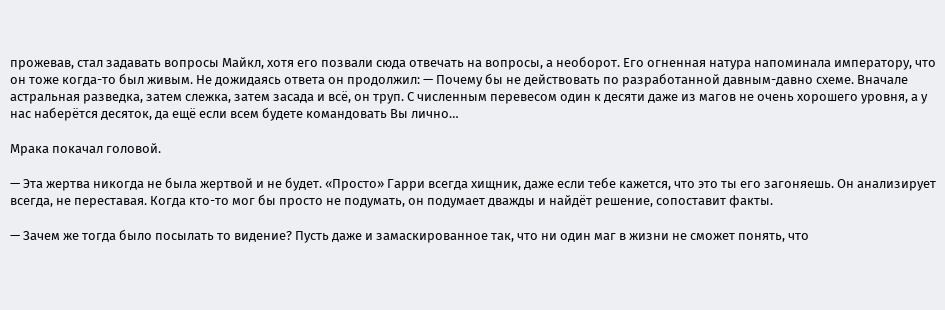прожевав, стал задавать вопросы Майкл, хотя его позвали сюда отвечать на вопросы, а необорот. Его огненная натура напоминала императору, что он тоже когда-то был живым. Не дожидаясь ответа он продолжил: — Почему бы не действовать по разработанной давным-давно схеме. Вначале астральная разведка, затем слежка, затем засада и всё, он труп. С численным перевесом один к десяти даже из магов не очень хорошего уровня, а у нас наберётся десяток, да ещё если всем будете командовать Вы лично…

Мрака покачал головой.

— Эта жертва никогда не была жертвой и не будет. «Просто» Гарри всегда хищник, даже если тебе кажется, что это ты его загоняешь. Он анализирует всегда, не переставая. Когда кто-то мог бы просто не подумать, он подумает дважды и найдёт решение, сопоставит факты.

— Зачем же тогда было посылать то видение? Пусть даже и замаскированное так, что ни один маг в жизни не сможет понять, что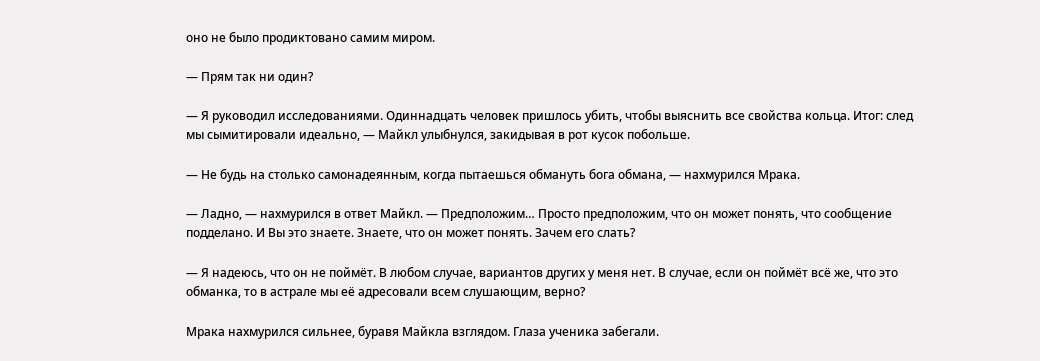оно не было продиктовано самим миром.

— Прям так ни один?

— Я руководил исследованиями. Одиннадцать человек пришлось убить, чтобы выяснить все свойства кольца. Итог: след мы сымитировали идеально, — Майкл улыбнулся, закидывая в рот кусок побольше.

— Не будь на столько самонадеянным, когда пытаешься обмануть бога обмана, — нахмурился Мрака.

— Ладно, — нахмурился в ответ Майкл. — Предположим… Просто предположим, что он может понять, что сообщение подделано. И Вы это знаете. Знаете, что он может понять. Зачем его слать?

— Я надеюсь, что он не поймёт. В любом случае, вариантов других у меня нет. В случае, если он поймёт всё же, что это обманка, то в астрале мы её адресовали всем слушающим, верно?

Мрака нахмурился сильнее, буравя Майкла взглядом. Глаза ученика забегали.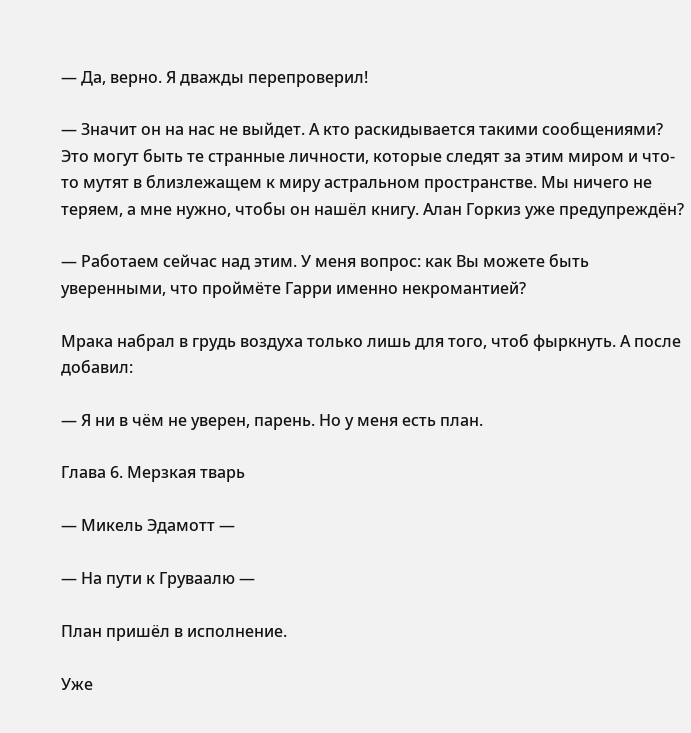— Да, верно. Я дважды перепроверил!

— Значит он на нас не выйдет. А кто раскидывается такими сообщениями? Это могут быть те странные личности, которые следят за этим миром и что-то мутят в близлежащем к миру астральном пространстве. Мы ничего не теряем, а мне нужно, чтобы он нашёл книгу. Алан Горкиз уже предупреждён?

— Работаем сейчас над этим. У меня вопрос: как Вы можете быть уверенными, что проймёте Гарри именно некромантией?

Мрака набрал в грудь воздуха только лишь для того, чтоб фыркнуть. А после добавил:

— Я ни в чём не уверен, парень. Но у меня есть план.

Глава 6. Мерзкая тварь

— Микель Эдамотт —

— На пути к Груваалю —

План пришёл в исполнение.

Уже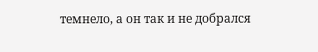темнело, а он так и не добрался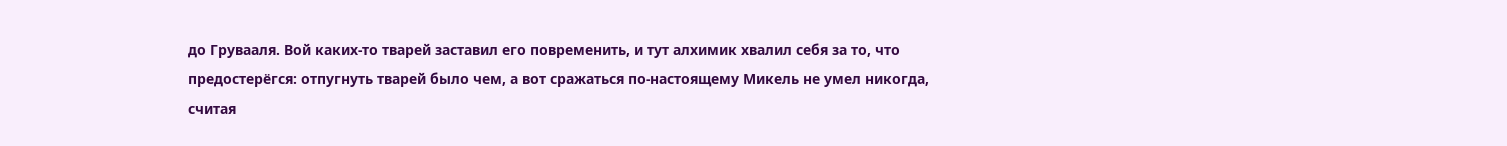до Грувааля. Вой каких-то тварей заставил его повременить, и тут алхимик хвалил себя за то, что предостерёгся: отпугнуть тварей было чем, а вот сражаться по-настоящему Микель не умел никогда, считая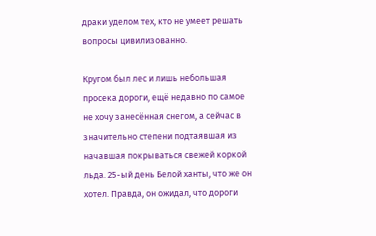драки уделом тех, кто не умеет решать вопросы цивилизованно.

Кругом был лес и лишь небольшая просека дороги, ещё недавно по самое не хочу занесённая снегом, а сейчас в значительно степени подтаявшая из начавшая покрываться свежей коркой льда. 25-ый день Белой ханты, что же он хотел. Правда, он ожидал, что дороги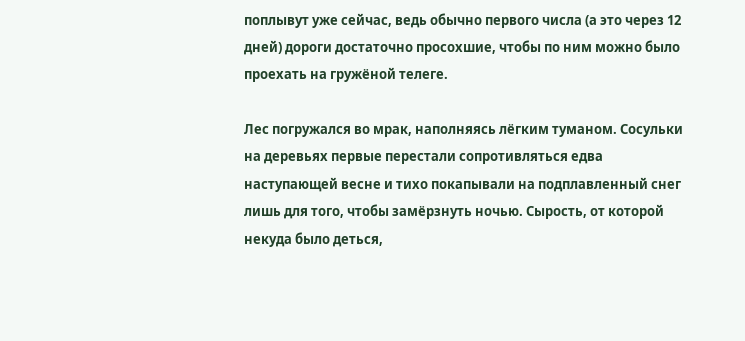поплывут уже сейчас, ведь обычно первого числа (а это через 12 дней) дороги достаточно просохшие, чтобы по ним можно было проехать на гружёной телеге.

Лес погружался во мрак, наполняясь лёгким туманом. Сосульки на деревьях первые перестали сопротивляться едва наступающей весне и тихо покапывали на подплавленный снег лишь для того, чтобы замёрзнуть ночью. Сырость, от которой некуда было деться,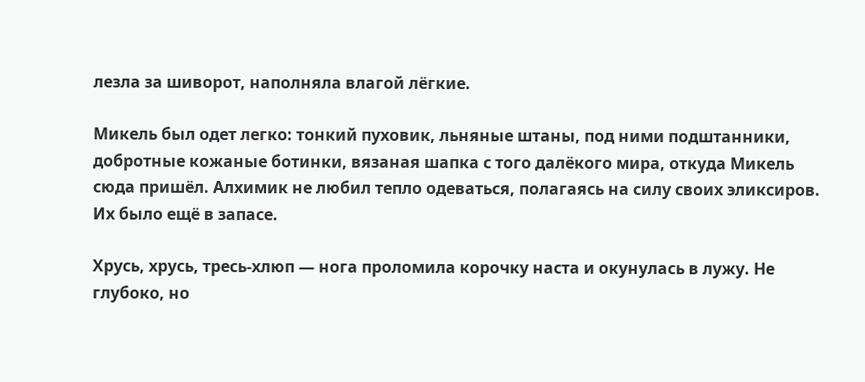лезла за шиворот, наполняла влагой лёгкие.

Микель был одет легко: тонкий пуховик, льняные штаны, под ними подштанники, добротные кожаные ботинки, вязаная шапка с того далёкого мира, откуда Микель сюда пришёл. Алхимик не любил тепло одеваться, полагаясь на силу своих эликсиров. Их было ещё в запасе.

Хрусь, хрусь, тресь-хлюп — нога проломила корочку наста и окунулась в лужу. Не глубоко, но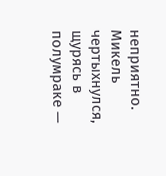неприятно. Микель чертыхнулся, щурясь в полумраке —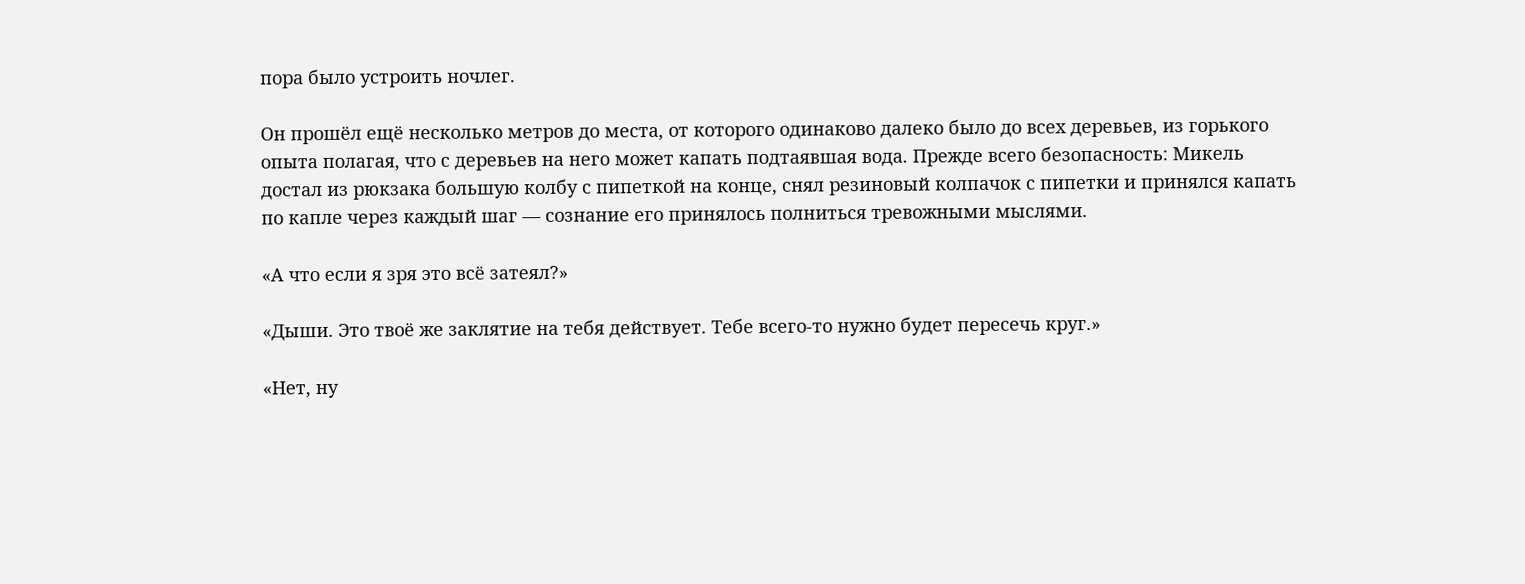пора было устроить ночлег.

Он прошёл ещё несколько метров до места, от которого одинаково далеко было до всех деревьев, из горького опыта полагая, что с деревьев на него может капать подтаявшая вода. Прежде всего безопасность: Микель достал из рюкзака большую колбу с пипеткой на конце, снял резиновый колпачок с пипетки и принялся капать по капле через каждый шаг — сознание его принялось полниться тревожными мыслями.

«А что если я зря это всё затеял?»

«Дыши. Это твоё же заклятие на тебя действует. Тебе всего-то нужно будет пересечь круг.»

«Нет, ну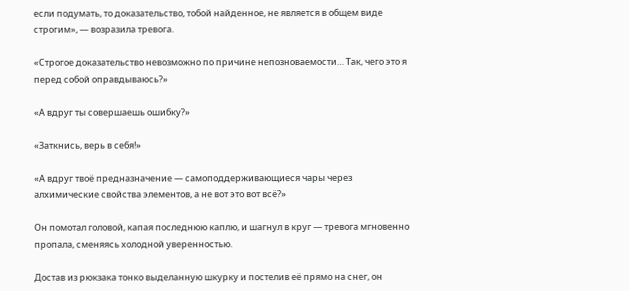если подумать, то доказательство, тобой найденное, не является в общем виде строгим», — возразила тревога.

«Строгое доказательство невозможно по причине непозноваемости… Так, чего это я перед собой оправдываюсь?»

«А вдруг ты совершаешь ошибку?»

«Заткнись, верь в себя!»

«А вдруг твоё предназначение — самоподдерживающиеся чары через алхимические свойства элементов, а не вот это вот всё?»

Он помотал головой, капая последнюю каплю, и шагнул в круг — тревога мгновенно пропала, сменяясь холодной уверенностью.

Достав из рюкзака тонко выделанную шкурку и постелив её прямо на снег, он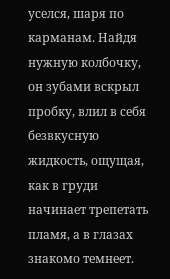уселся, шаря по карманам. Найдя нужную колбочку, он зубами вскрыл пробку, влил в себя безвкусную жидкость, ощущая, как в груди начинает трепетать пламя, а в глазах знакомо темнеет.